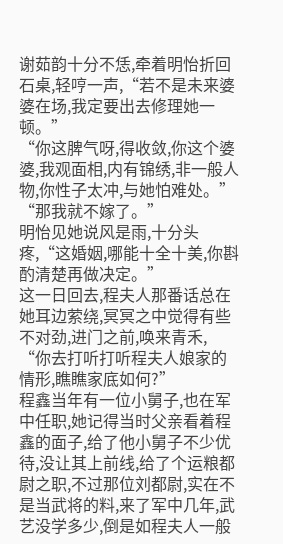谢茹韵十分不恁,牵着明怡折回石桌,轻哼一声,“若不是未来婆婆在场,我定要出去修理她一顿。”
“你这脾气呀,得收敛,你这个婆婆,我观面相,内有锦绣,非一般人物,你性子太冲,与她怕难处。”
“那我就不嫁了。”
明怡见她说风是雨,十分头疼,“这婚姻,哪能十全十美,你斟酌清楚再做决定。”
这一日回去,程夫人那番话总在她耳边萦绕,冥冥之中觉得有些不对劲,进门之前,唤来青禾,
“你去打听打听程夫人娘家的情形,瞧瞧家底如何?”
程鑫当年有一位小舅子,也在军中任职,她记得当时父亲看着程鑫的面子,给了他小舅子不少优待,没让其上前线,给了个运粮都尉之职,不过那位刘都尉,实在不是当武将的料,来了军中几年,武艺没学多少,倒是如程夫人一般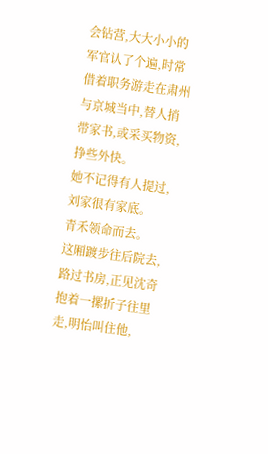会钻营,大大小小的军官认了个遍,时常借着职务游走在肃州与京城当中,替人捎带家书,或采买物资,挣些外快。
她不记得有人提过,刘家很有家底。
青禾领命而去。
这厢踱步往后院去,路过书房,正见沈奇抱着一摞折子往里走,明怡叫住他,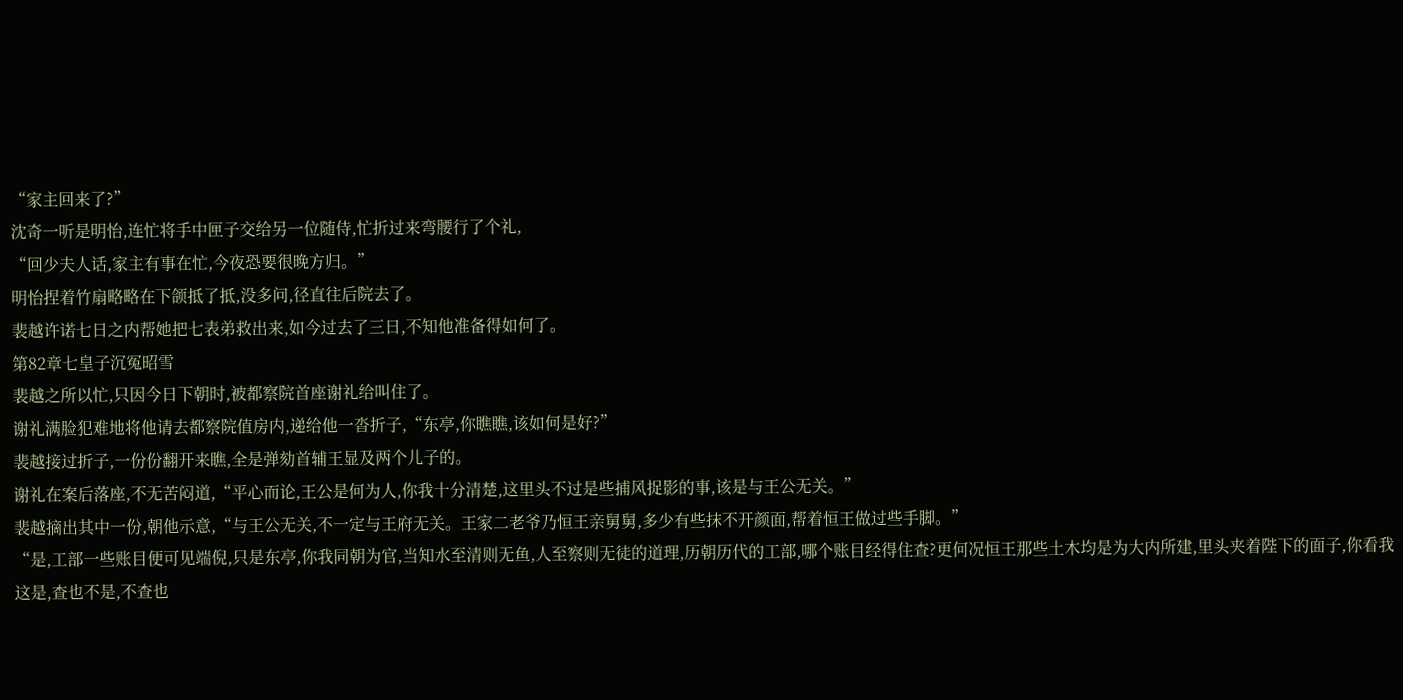“家主回来了?”
沈奇一听是明怡,连忙将手中匣子交给另一位随侍,忙折过来弯腰行了个礼,
“回少夫人话,家主有事在忙,今夜恐要很晚方归。”
明怡捏着竹扇略略在下颌抵了抵,没多问,径直往后院去了。
裴越许诺七日之内帮她把七表弟救出来,如今过去了三日,不知他准备得如何了。
第82章七皇子沉冤昭雪
裴越之所以忙,只因今日下朝时,被都察院首座谢礼给叫住了。
谢礼满脸犯难地将他请去都察院值房内,递给他一沓折子,“东亭,你瞧瞧,该如何是好?”
裴越接过折子,一份份翻开来瞧,全是弹劾首辅王显及两个儿子的。
谢礼在案后落座,不无苦闷道,“平心而论,王公是何为人,你我十分清楚,这里头不过是些捕风捉影的事,该是与王公无关。”
裴越摘出其中一份,朝他示意,“与王公无关,不一定与王府无关。王家二老爷乃恒王亲舅舅,多少有些抹不开颜面,帮着恒王做过些手脚。”
“是,工部一些账目便可见端倪,只是东亭,你我同朝为官,当知水至清则无鱼,人至察则无徒的道理,历朝历代的工部,哪个账目经得住查?更何况恒王那些土木均是为大内所建,里头夹着陛下的面子,你看我这是,查也不是,不查也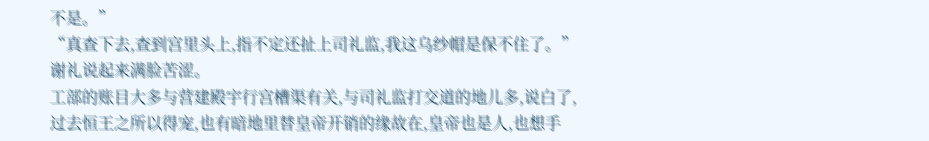不是。”
“真查下去,查到宫里头上,指不定还扯上司礼监,我这乌纱帽是保不住了。”谢礼说起来满脸苦涩。
工部的账目大多与营建殿宇行宫槽渠有关,与司礼监打交道的地儿多,说白了,过去恒王之所以得宠,也有暗地里替皇帝开销的缘故在,皇帝也是人,也想手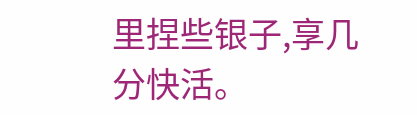里捏些银子,享几分快活。